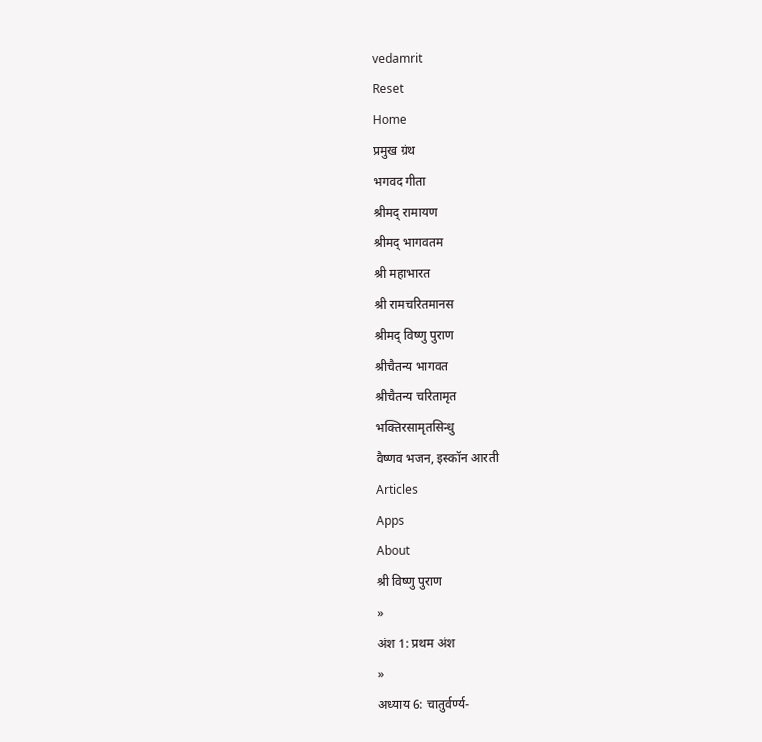vedamrit
Reset
Home
प्रमुख ग्रंथ
भगवद गीता
श्रीमद् रामायण
श्रीमद् भागवतम
श्री महाभारत
श्री रामचरितमानस
श्रीमद् विष्णु पुराण
श्रीचैतन्य भागवत
श्रीचैतन्य चरितामृत
भक्तिरसामृतसिन्धु
वैष्णव भजन, इस्कॉन आरती
Articles
Apps
About
श्री विष्णु पुराण
»
अंश 1: प्रथम अंश
»
अध्याय 6: चातुर्वर्ण्य-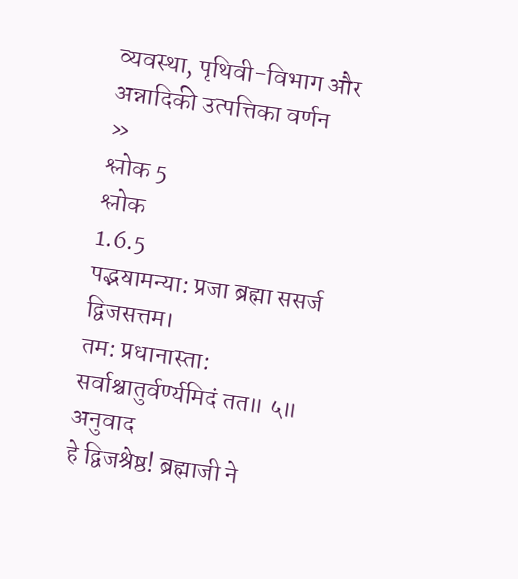व्यवस्था, पृथिवी-विभाग और अन्नादिकी उत्पत्तिका वर्णन
»
श्लोक 5
श्लोक
1.6.5
पद्भॺामन्या: प्रजा ब्रह्मा ससर्ज द्विजसत्तम।
तम: प्रधानास्ता: सर्वाश्चातुर्वर्ण्यमिदं तत॥ ५॥
अनुवाद
हे द्विजश्रेष्ठ! ब्रह्माजी ने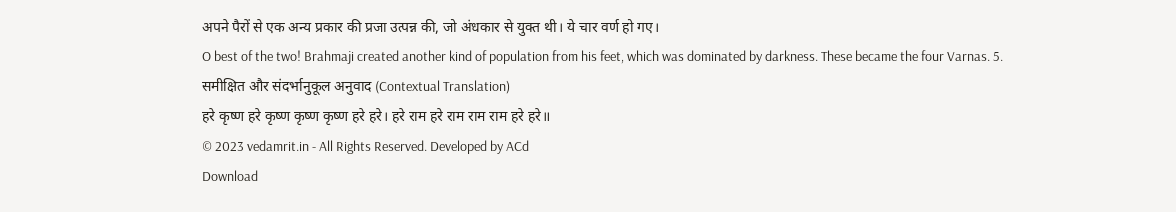अपने पैरों से एक अन्य प्रकार की प्रजा उत्पन्न की, जो अंधकार से युक्त थी। ये चार वर्ण हो गए।
O best of the two! Brahmaji created another kind of population from his feet, which was dominated by darkness. These became the four Varnas. 5.
समीक्षित और संदर्भानुकूल अनुवाद (Contextual Translation)
हरे कृष्ण हरे कृष्ण कृष्ण कृष्ण हरे हरे। हरे राम हरे राम राम राम हरे हरे॥
© 2023 vedamrit.in - All Rights Reserved. Developed by ACd
Download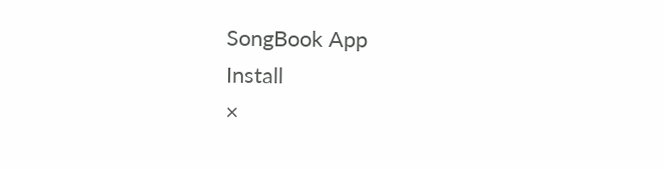SongBook App
Install
×